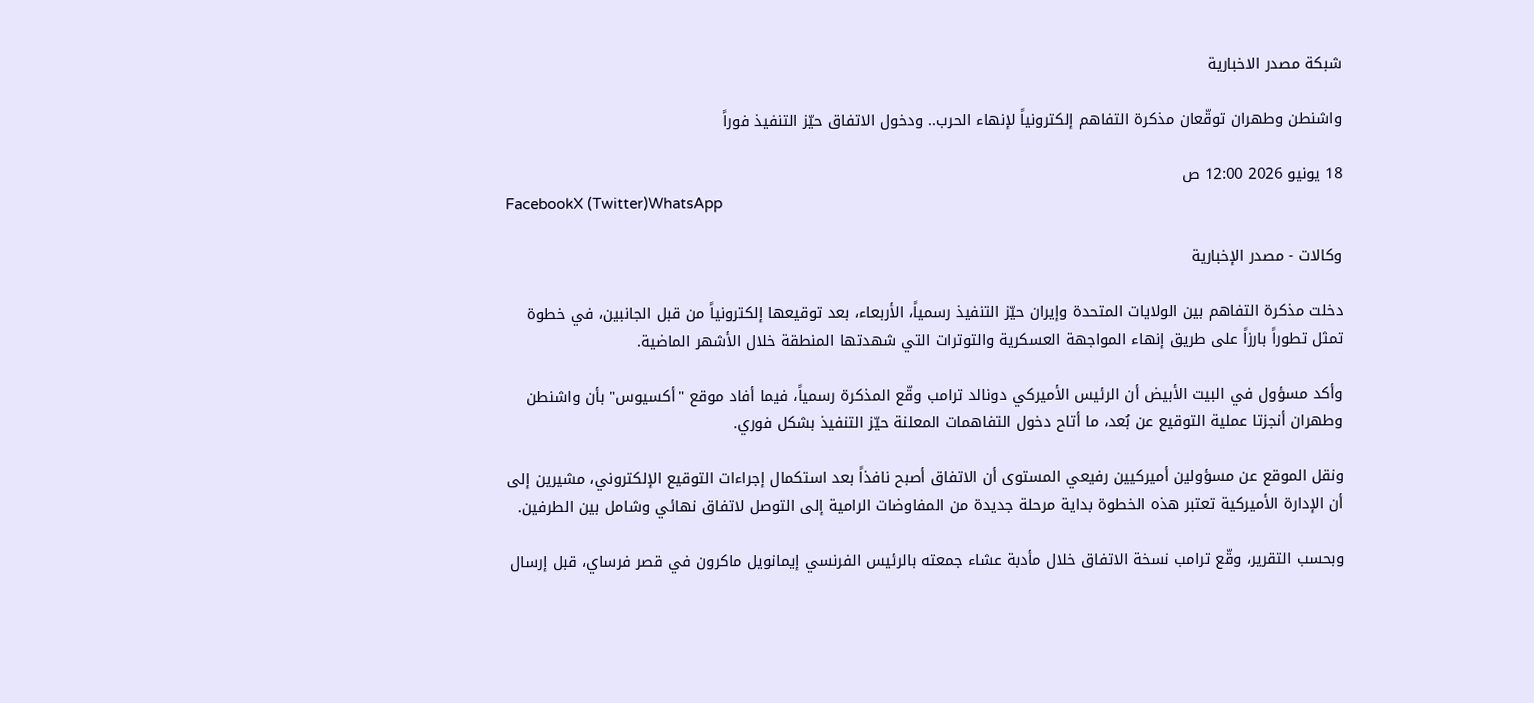شبكة مصدر الاخبارية

واشنطن وطهران توقّعان مذكرة التفاهم إلكترونياً لإنهاء الحرب.. ودخول الاتفاق حيّز التنفيذ فوراً

18 يونيو 2026 12:00 ص
FacebookX (Twitter)WhatsApp

وكالات - مصدر الإخبارية

دخلت مذكرة التفاهم بين الولايات المتحدة وإيران حيّز التنفيذ رسمياً، الأربعاء، بعد توقيعها إلكترونياً من قبل الجانبين، في خطوة تمثل تطوراً بارزاً على طريق إنهاء المواجهة العسكرية والتوترات التي شهدتها المنطقة خلال الأشهر الماضية.

وأكد مسؤول في البيت الأبيض أن الرئيس الأميركي دونالد ترامب وقّع المذكرة رسمياً، فيما أفاد موقع "أكسيوس" بأن واشنطن وطهران أنجزتا عملية التوقيع عن بُعد، ما أتاح دخول التفاهمات المعلنة حيّز التنفيذ بشكل فوري.

ونقل الموقع عن مسؤولين أميركيين رفيعي المستوى أن الاتفاق أصبح نافذاً بعد استكمال إجراءات التوقيع الإلكتروني، مشيرين إلى أن الإدارة الأميركية تعتبر هذه الخطوة بداية مرحلة جديدة من المفاوضات الرامية إلى التوصل لاتفاق نهائي وشامل بين الطرفين.

وبحسب التقرير، وقّع ترامب نسخة الاتفاق خلال مأدبة عشاء جمعته بالرئيس الفرنسي إيمانويل ماكرون في قصر فرساي، قبل إرسال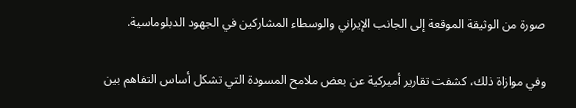صورة من الوثيقة الموقعة إلى الجانب الإيراني والوسطاء المشاركين في الجهود الدبلوماسية.

وفي موازاة ذلك، كشفت تقارير أميركية عن بعض ملامح المسودة التي تشكل أساس التفاهم بين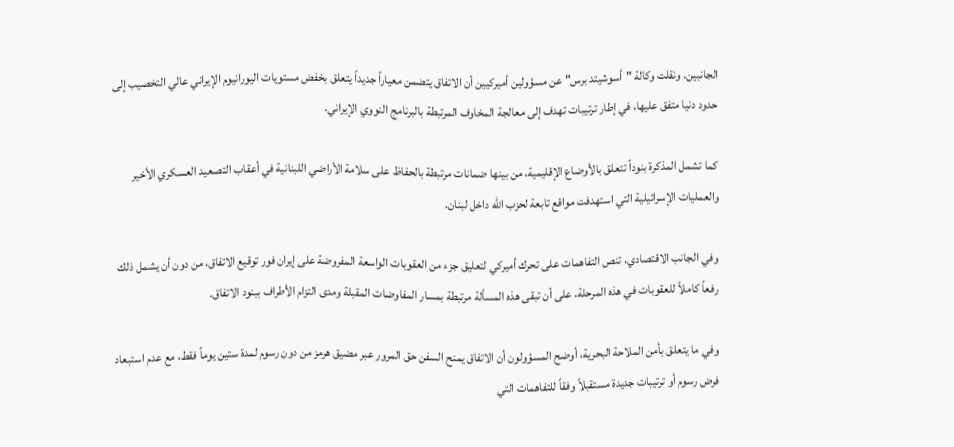الجانبين. ونقلت وكالة "أسوشيتد برس" عن مسؤولين أميركيين أن الاتفاق يتضمن معياراً جديداً يتعلق بخفض مستويات اليورانيوم الإيراني عالي التخصيب إلى حدود دنيا متفق عليها، في إطار ترتيبات تهدف إلى معالجة المخاوف المرتبطة بالبرنامج النووي الإيراني.

كما تشمل المذكرة بنوداً تتعلق بالأوضاع الإقليمية، من بينها ضمانات مرتبطة بالحفاظ على سلامة الأراضي اللبنانية في أعقاب التصعيد العسكري الأخير والعمليات الإسرائيلية التي استهدفت مواقع تابعة لحزب الله داخل لبنان.

وفي الجانب الاقتصادي، تنص التفاهمات على تحرك أميركي لتعليق جزء من العقوبات الواسعة المفروضة على إيران فور توقيع الاتفاق، من دون أن يشمل ذلك رفعاً كاملاً للعقوبات في هذه المرحلة، على أن تبقى هذه المسألة مرتبطة بمسار المفاوضات المقبلة ومدى التزام الأطراف ببنود الاتفاق.

وفي ما يتعلق بأمن الملاحة البحرية، أوضح المسؤولون أن الاتفاق يمنح السفن حق المرور عبر مضيق هرمز من دون رسوم لمدة ستين يوماً فقط، مع عدم استبعاد فرض رسوم أو ترتيبات جديدة مستقبلاً وفقاً للتفاهمات التي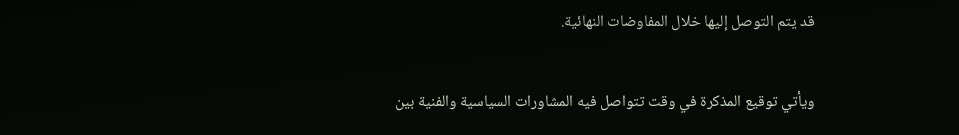قد يتم التوصل إليها خلال المفاوضات النهائية.

ويأتي توقيع المذكرة في وقت تتواصل فيه المشاورات السياسية والفنية بين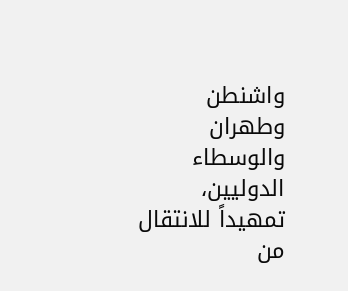واشنطن وطهران والوسطاء الدوليين، تمهيداً للانتقال من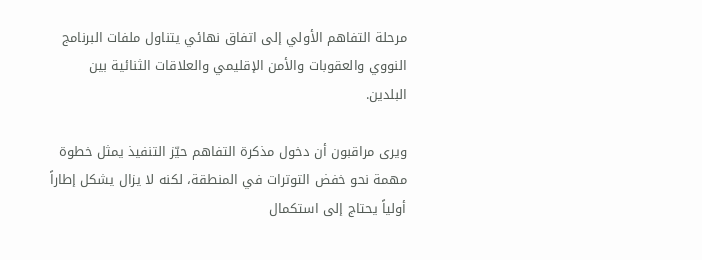مرحلة التفاهم الأولي إلى اتفاق نهائي يتناول ملفات البرنامج النووي والعقوبات والأمن الإقليمي والعلاقات الثنائية بين البلدين.

ويرى مراقبون أن دخول مذكرة التفاهم حيّز التنفيذ يمثل خطوة مهمة نحو خفض التوترات في المنطقة، لكنه لا يزال يشكل إطاراً أولياً يحتاج إلى استكمال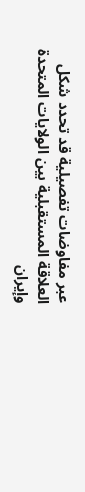عبر مفاوضات تفصيلية قد تحدد شكل العلاقة المستقبلية بين الولايات المتحدة وإيران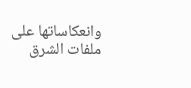وانعكاساتها على ملفات الشرق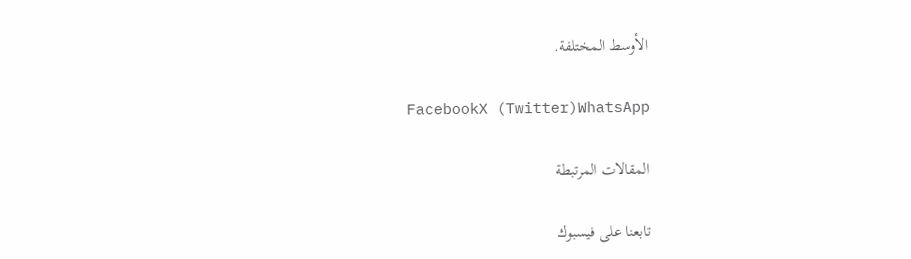الأوسط المختلفة.

FacebookX (Twitter)WhatsApp

المقالات المرتبطة

تابعنا على فيسبوك